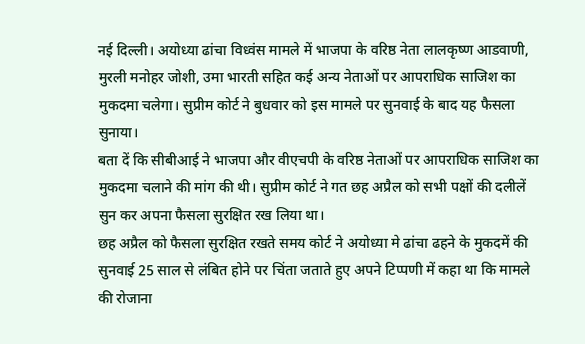नई दिल्ली। अयोध्या ढांचा विध्वंस मामले में भाजपा के वरिष्ठ नेता लालकृष्ण आडवाणी, मुरली मनोहर जोशी, उमा भारती सहित कई अन्य नेताओं पर आपराधिक साजिश का मुकदमा चलेगा। सुप्रीम कोर्ट ने बुधवार को इस मामले पर सुनवाई के बाद यह फैसला सुनाया।
बता दें कि सीबीआई ने भाजपा और वीएचपी के वरिष्ठ नेताओं पर आपराधिक साजिश का मुकदमा चलाने की मांग की थी। सुप्रीम कोर्ट ने गत छह अप्रैल को सभी पक्षों की दलीलें सुन कर अपना फैसला सुरक्षित रख लिया था।
छह अप्रैल को फैसला सुरक्षित रखते समय कोर्ट ने अयोध्या मे ढांचा ढहने के मुकदमें की सुनवाई 25 साल से लंबित होने पर चिंता जताते हुए अपने टिप्पणी में कहा था कि मामले की रोजाना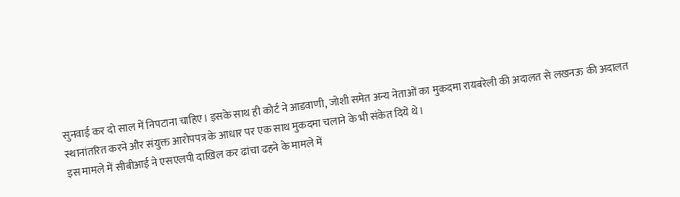सुनवाई कर दो साल में निपटाना चाहिए। इसके साथ ही कोर्ट ने आडवाणी, जोशी समेत अन्य नेताओं का मुकदमा रायबरेली की अदालत से लखनऊ की अदालत स्थानांतरित करने और संयुक्त आरोपपत्र के आधार पर एक साथ मुकदमा चलाने के भी संकेत दिये थे।
इस मामले में सीबीआई ने एसएलपी दाखिल कर ढांचा ढहने के मामले में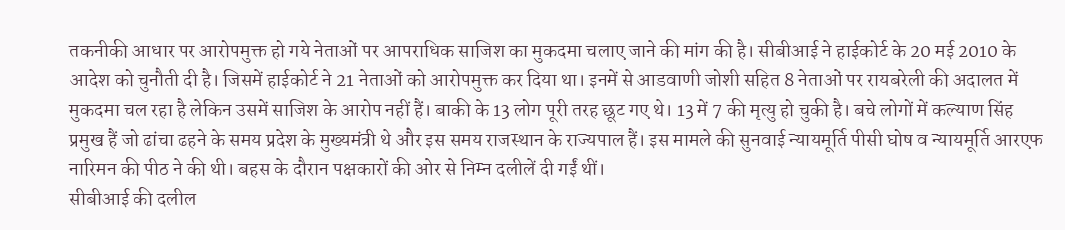तकनीकी आधार पर आरोपमुक्त हो गये नेताओं पर आपराधिक साजिश का मुकदमा चलाए जाने की मांग की है। सीबीआई ने हाईकोर्ट के 20 मई 2010 के आदेश को चुनौती दी है। जिसमें हाईकोर्ट ने 21 नेताओं को आरोपमुक्त कर दिया था। इनमें से आडवाणी जोशी सहित 8 नेताओं पर रायबरेली की अदालत में मुकदमा चल रहा है लेकिन उसमें साजिश के आरोप नहीं हैं। बाकी के 13 लोग पूरी तरह छूट गए थे। 13 में 7 की मृत्यु हो चुकी है। बचे लोगों में कल्याण सिंह प्रमुख हैं जो ढांचा ढहने के समय प्रदेश के मुख्यमंत्री थे और इस समय राजस्थान के राज्यपाल हैं। इस मामले की सुनवाई न्यायमूर्ति पीसी घोष व न्यायमूर्ति आरएफ नारिमन की पीठ ने की थी। बहस के दौरान पक्षकारों की ओर से निम्न दलीलें दी गईं थीं।
सीबीआई की दलील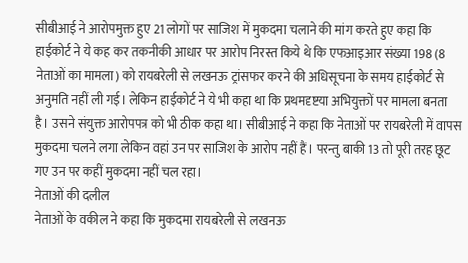सीबीआई ने आरोपमुक्त हुए 21 लोगों पर साजिश में मुकदमा चलाने की मांग करते हुए कहा कि हाईकोर्ट ने ये कह कर तकनीकी आधार पर आरोप निरस्त किये थे कि एफआइआर संख्या 198 (8 नेताओं का मामला) को रायबरेली से लखनऊ ट्रांसफर करने की अधिसूचना के समय हाईकोर्ट से अनुमति नहीं ली गई। लेकिन हाईकोर्ट ने ये भी कहा था कि प्रथमदृष्टया अभियुक्तों पर मामला बनता है। उसने संयुक्त आरोपपत्र को भी ठीक कहा था। सीबीआई ने कहा कि नेताओं पर रायबरेली में वापस मुकदमा चलने लगा लेकिन वहां उन पर साजिश के आरोप नहीं हैं। परन्तु बाकी 13 तो पूरी तरह छूट गए उन पर कहीं मुकदमा नहीं चल रहा।
नेताओं की दलील
नेताओं के वकील ने कहा कि मुकदमा रायबरेली से लखनऊ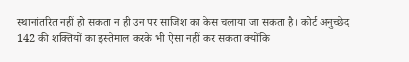स्थानांतरित नहीं हो सकता न ही उन पर साजिश का केस चलाया जा सकता है। कोर्ट अनुच्छेद 142 की शक्तियों का इस्तेमाल करके भी ऐसा नहीं कर सकता क्योंकि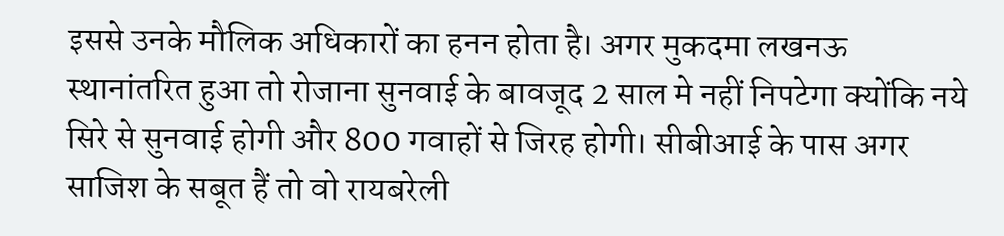इससे उनके मौलिक अधिकारों का हनन होता है। अगर मुकदमा लखनऊ स्थानांतरित हुआ तो रोजाना सुनवाई के बावजूद 2 साल मे नहीं निपटेगा क्योंकि नये सिरे से सुनवाई होगी और 800 गवाहों से जिरह होगी। सीबीआई के पास अगर साजिश के सबूत हैं तो वो रायबरेली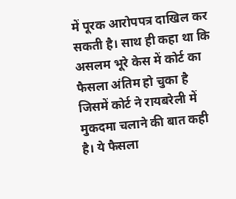में पूरक आरोपपत्र दाखिल कर सकती है। साथ ही कहा था कि असलम भूरे केस में कोर्ट का फैसला अंतिम हो चुका है जिसमें कोर्ट ने रायबरेली में मुकदमा चलाने की बात कही है। ये फैसला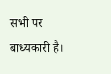सभी पर बाध्यकारी है।